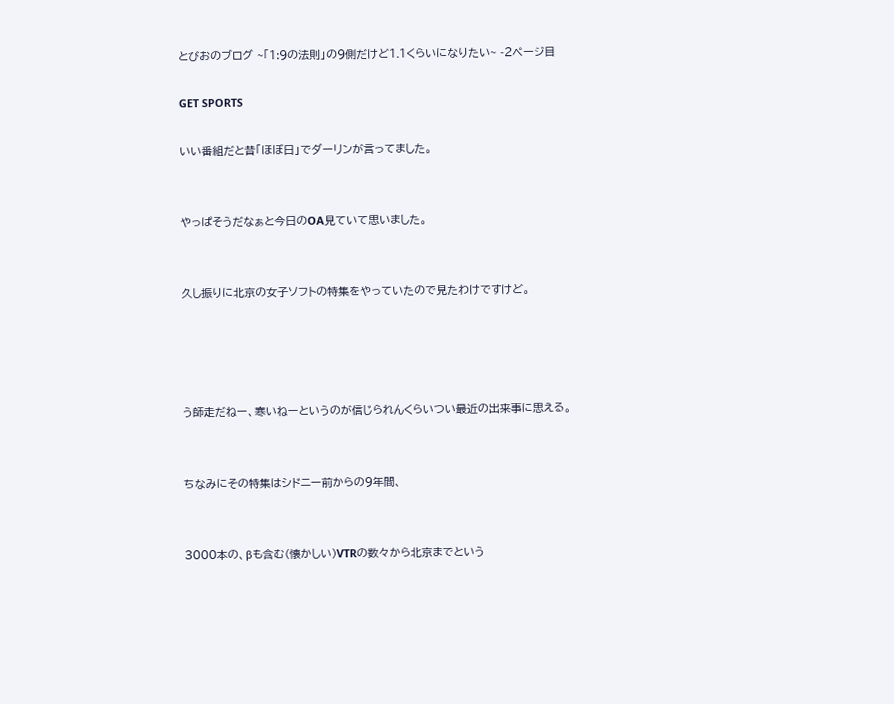とびおのブログ ~「1:9の法則」の9側だけど1.1くらいになりたい~ -2ページ目

GET SPORTS

いい番組だと昔「ほぼ日」でダーリンが言ってました。


やっぱそうだなぁと今日のOA見ていて思いました。


久し振りに北京の女子ソフトの特集をやっていたので見たわけですけど。




う師走だねー、寒いねーというのが信じられんくらいつい最近の出来事に思える。


ちなみにその特集はシドニー前からの9年間、


3000本の、βも含む(懐かしい)VTRの数々から北京までという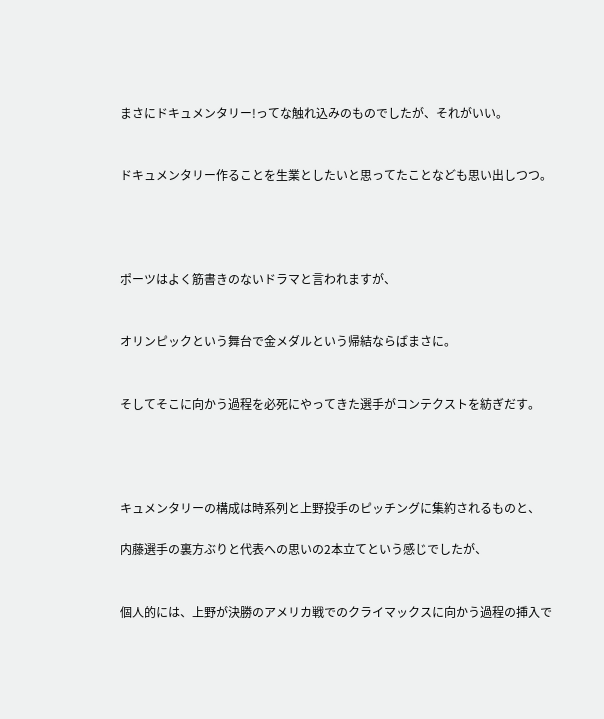まさにドキュメンタリー!ってな触れ込みのものでしたが、それがいい。


ドキュメンタリー作ることを生業としたいと思ってたことなども思い出しつつ。




ポーツはよく筋書きのないドラマと言われますが、


オリンピックという舞台で金メダルという帰結ならばまさに。


そしてそこに向かう過程を必死にやってきた選手がコンテクストを紡ぎだす。




キュメンタリーの構成は時系列と上野投手のピッチングに集約されるものと、

内藤選手の裏方ぶりと代表への思いの2本立てという感じでしたが、


個人的には、上野が決勝のアメリカ戦でのクライマックスに向かう過程の挿入で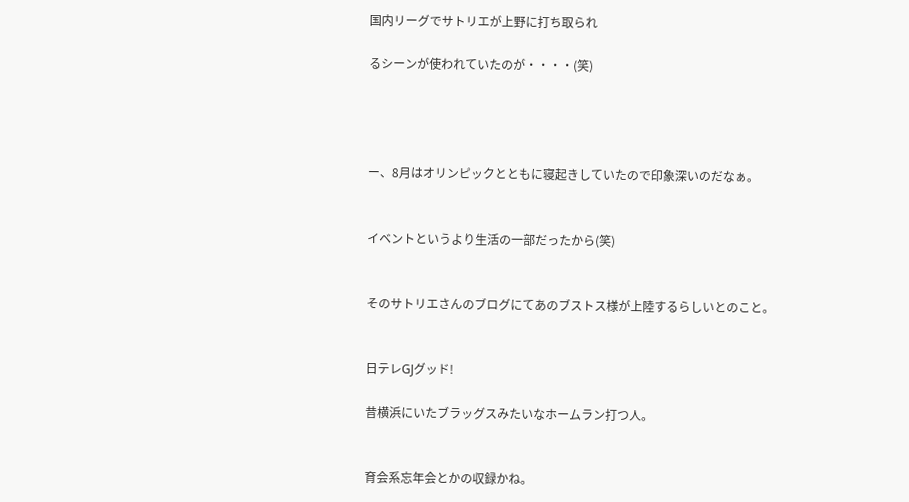国内リーグでサトリエが上野に打ち取られ

るシーンが使われていたのが・・・・(笑)




ー、8月はオリンピックとともに寝起きしていたので印象深いのだなぁ。


イベントというより生活の一部だったから(笑)


そのサトリエさんのブログにてあのブストス様が上陸するらしいとのこと。


日テレGJグッド!

昔横浜にいたブラッグスみたいなホームラン打つ人。


育会系忘年会とかの収録かね。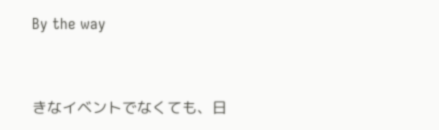By the way


きなイベントでなくても、日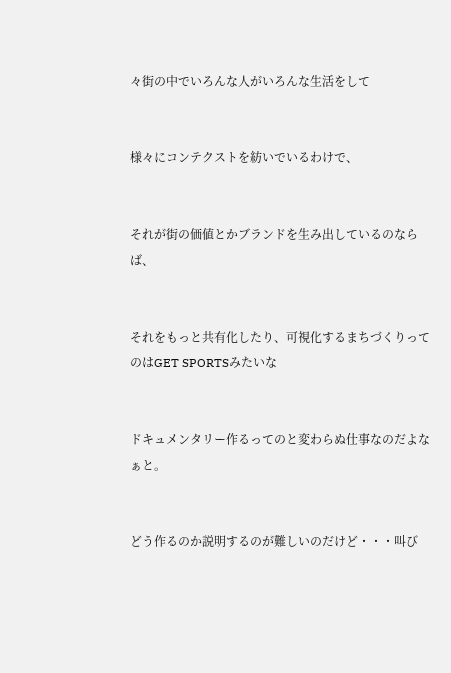々街の中でいろんな人がいろんな生活をして


様々にコンテクストを紡いでいるわけで、


それが街の価値とかブランドを生み出しているのならば、


それをもっと共有化したり、可視化するまちづくりってのはGET SPORTSみたいな


ドキュメンタリー作るってのと変わらぬ仕事なのだよなぁと。


どう作るのか説明するのが難しいのだけど・・・叫び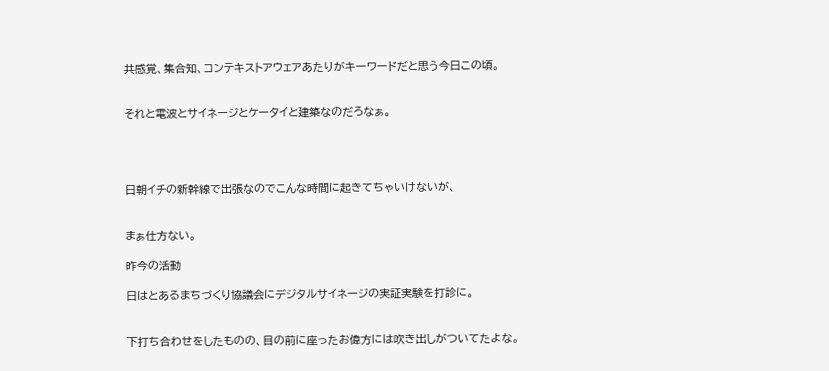共感覚、集合知、コンテキストアウェアあたりがキーワードだと思う今日この頃。


それと電波とサイネージとケータイと建築なのだろなぁ。




日朝イチの新幹線で出張なのでこんな時間に起きてちゃいけないが、


まぁ仕方ない。

昨今の活動

日はとあるまちづくり協議会にデジタルサイネージの実証実験を打診に。


下打ち合わせをしたものの、目の前に座ったお偉方には吹き出しがついてたよな。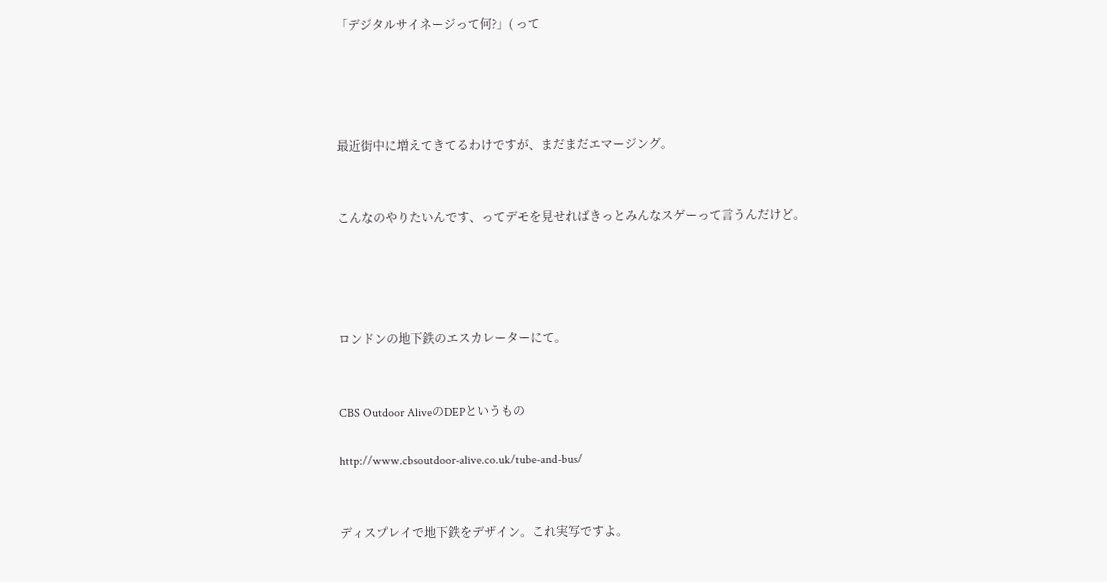「デジタルサイネージって何?」( って




最近街中に増えてきてるわけですが、まだまだエマージング。


こんなのやりたいんです、ってデモを見せればきっとみんなスゲーって言うんだけど。




ロンドンの地下鉄のエスカレーターにて。


CBS Outdoor AliveのDEPというもの

http://www.cbsoutdoor-alive.co.uk/tube-and-bus/


ディスプレイで地下鉄をデザイン。これ実写ですよ。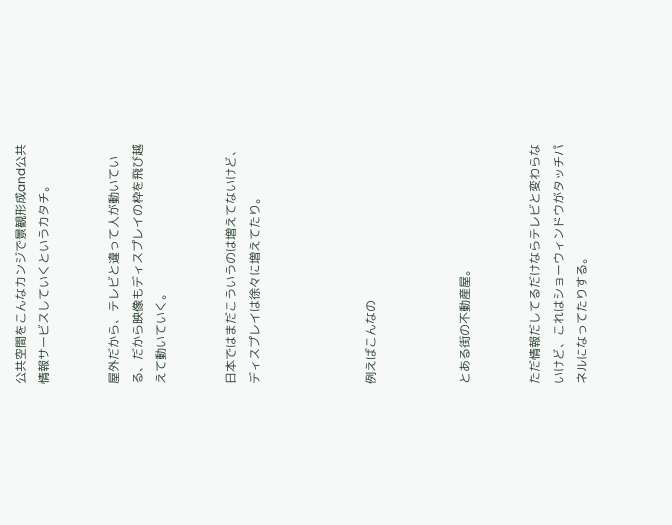公共空間をこんなカンジで景観形成and公共情報サービスしていくというカタチ。


屋外だから、テレビと違って人が動いている、だから映像もディスプレイの枠を飛び越えて動いていく。


日本ではまだこういうのは増えてないけど、ディスプレイは徐々に増えてたり。




例えばこんなの



とある街の不動産屋。


ただ情報だしてるだけならテレビと変わらないけど、これはショーウィンドウがタッチパネルになってたりする。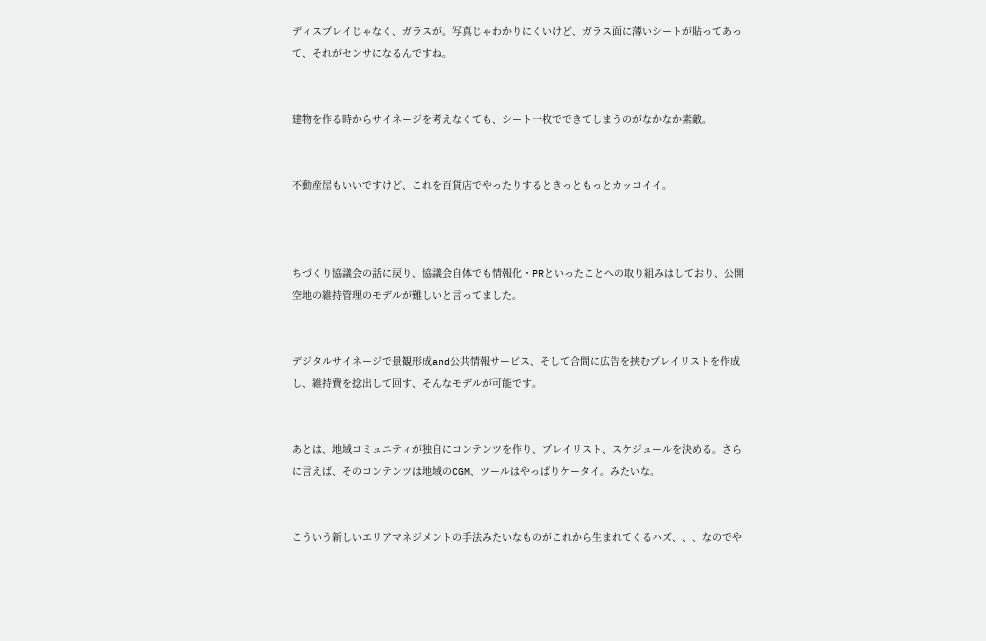ディスプレイじゃなく、ガラスが。写真じゃわかりにくいけど、ガラス面に薄いシートが貼ってあって、それがセンサになるんですね。


建物を作る時からサイネージを考えなくても、シート一枚でできてしまうのがなかなか素敵。


不動産屋もいいですけど、これを百貨店でやったりするときっともっとカッコイイ。



ちづくり協議会の話に戻り、協議会自体でも情報化・PRといったことへの取り組みはしており、公開空地の維持管理のモデルが難しいと言ってました。


デジタルサイネージで景観形成and公共情報サービス、そして合間に広告を挟むプレイリストを作成し、維持費を捻出して回す、そんなモデルが可能です。


あとは、地域コミュニティが独自にコンテンツを作り、プレイリスト、スケジュールを決める。さらに言えば、そのコンテンツは地域のCGM、ツールはやっぱりケータイ。みたいな。


こういう新しいエリアマネジメントの手法みたいなものがこれから生まれてくるハズ、、、なのでや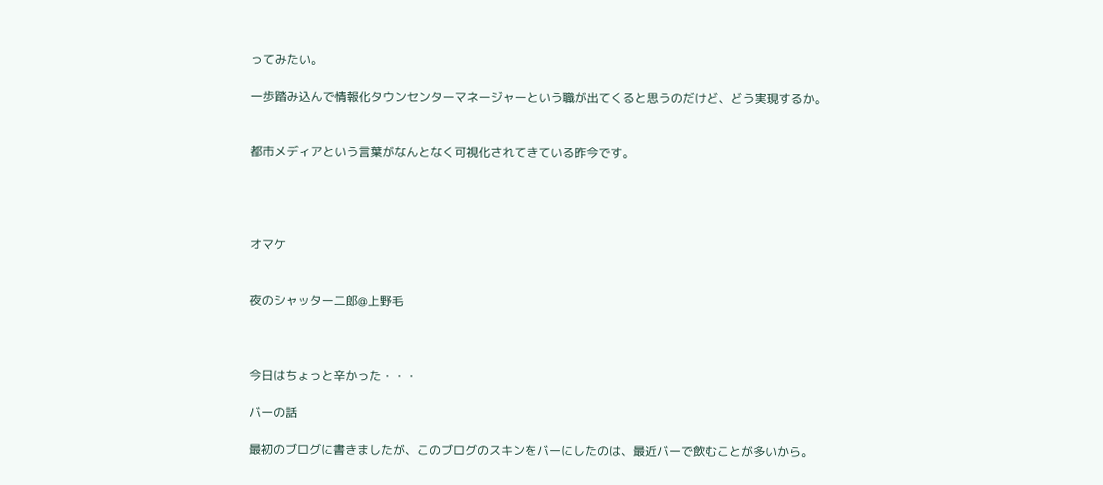ってみたい。

一歩踏み込んで情報化タウンセンターマネージャーという職が出てくると思うのだけど、どう実現するか。


都市メディアという言葉がなんとなく可視化されてきている昨今です。




オマケ


夜のシャッター二郎@上野毛



今日はちょっと辛かった・・・

バーの話

最初のブログに書きましたが、このブログのスキンをバーにしたのは、最近バーで飲むことが多いから。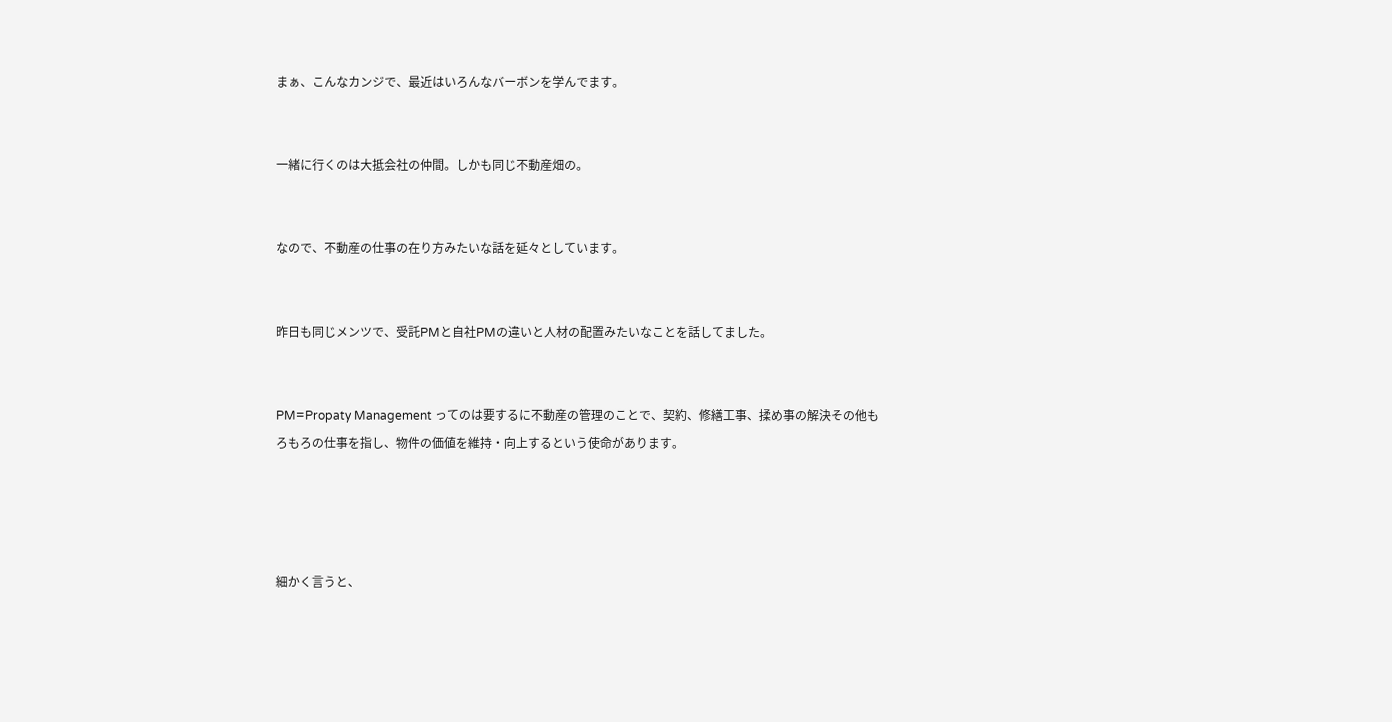まぁ、こんなカンジで、最近はいろんなバーボンを学んでます。


一緒に行くのは大抵会社の仲間。しかも同じ不動産畑の。


なので、不動産の仕事の在り方みたいな話を延々としています。


昨日も同じメンツで、受託PMと自社PMの違いと人材の配置みたいなことを話してました。


PM=Propaty Management ってのは要するに不動産の管理のことで、契約、修繕工事、揉め事の解決その他もろもろの仕事を指し、物件の価値を維持・向上するという使命があります。




細かく言うと、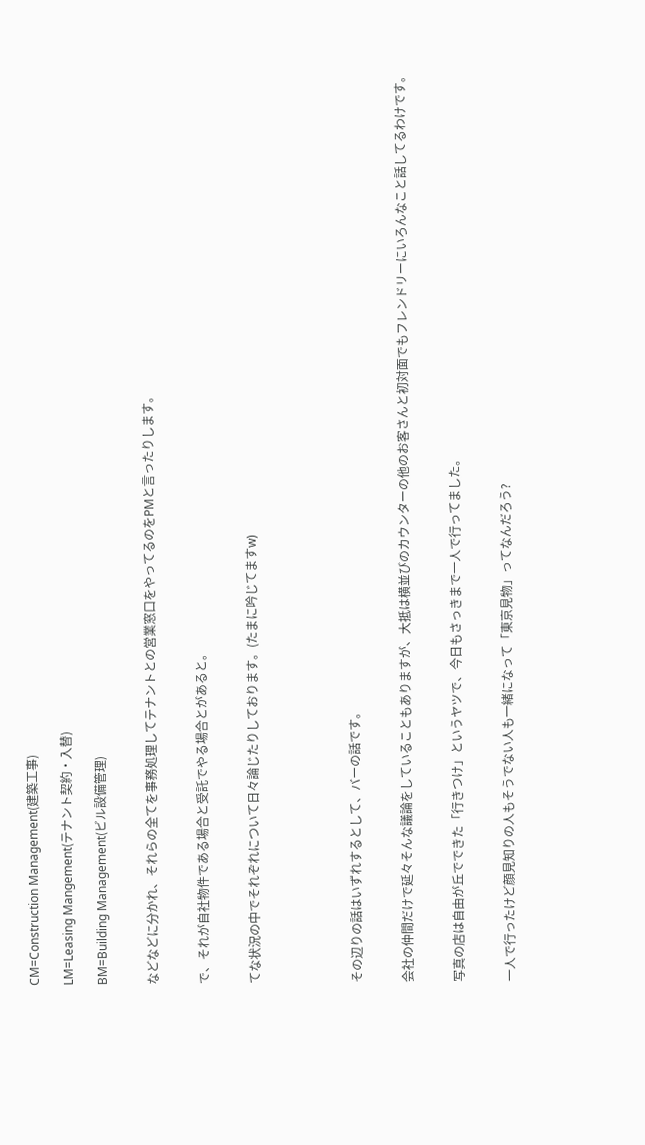CM=Construction Management(建築工事)

LM=Leasing Mangement(テナント契約・入替)

BM=Building Management(ビル設備管理)


などなどに分かれ、それらの全てを事務処理してテナントとの営業窓口をやってるのをPMと言ったりします。


で、それが自社物件である場合と受託でやる場合とがあると。


てな状況の中でそれぞれについて日々論じたりしております。(たまに吟じてますw)





その辺りの話はいずれするとして、バーの話です。


会社の仲間だけで延々そんな議論をしていることもありますが、大抵は横並びのカウンターの他のお客さんと初対面でもフレンドリーにいろんなこと話してるわけです。


写真の店は自由が丘でできた「行きつけ」というヤツで、今日もさっきまで一人で行ってました。


一人で行ったけど顔見知りの人もそうでない人も一緒になって「東京見物」ってなんだろう?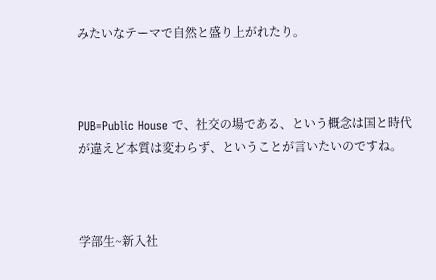みたいなテーマで自然と盛り上がれたり。



PUB=Public House で、社交の場である、という概念は国と時代が違えど本質は変わらず、ということが言いたいのですね。



学部生~新入社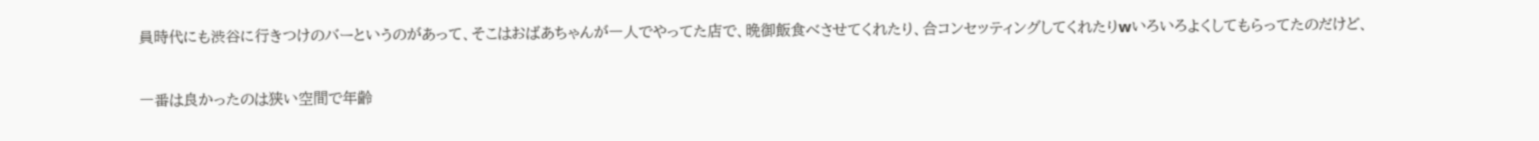員時代にも渋谷に行きつけのバーというのがあって、そこはおばあちゃんが一人でやってた店で、晩御飯食べさせてくれたり、合コンセッティングしてくれたりwいろいろよくしてもらってたのだけど、


一番は良かったのは狭い空間で年齢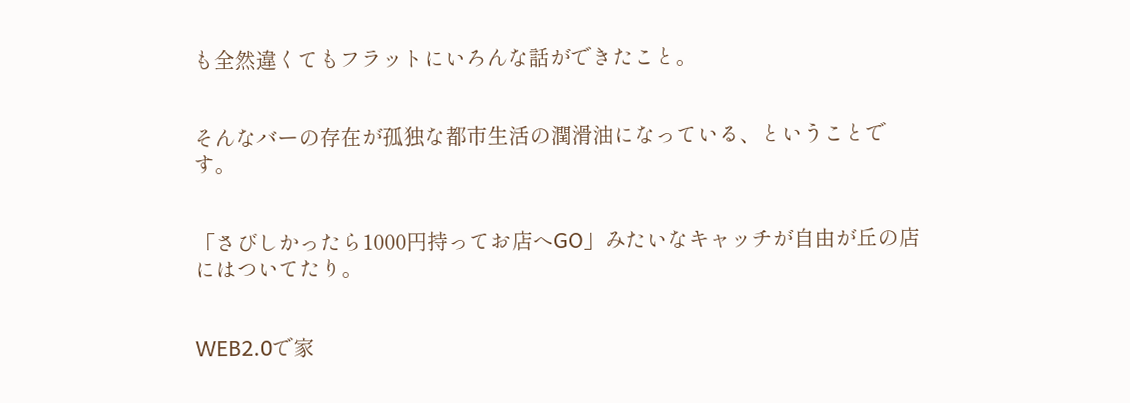も全然違くてもフラットにいろんな話ができたこと。


そんなバーの存在が孤独な都市生活の潤滑油になっている、ということです。


「さびしかったら1000円持ってお店へGO」みたいなキャッチが自由が丘の店にはついてたり。


WEB2.0で家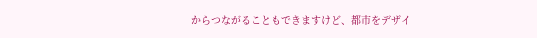からつながることもできますけど、都市をデザイ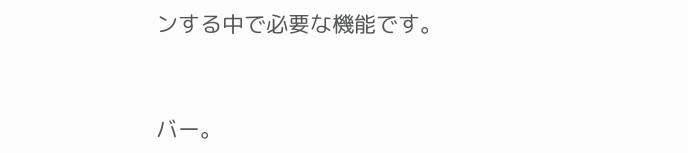ンする中で必要な機能です。


バー。